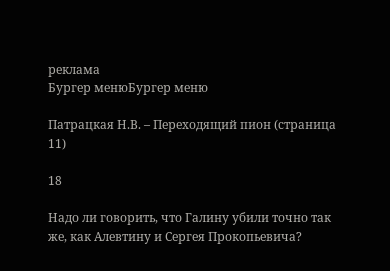реклама
Бургер менюБургер меню

Патрацкая Н.В. – Переходящий пион (страница 11)

18

Надо ли говорить, что Галину убили точно так же, как Алевтину и Сергея Прокопьевича?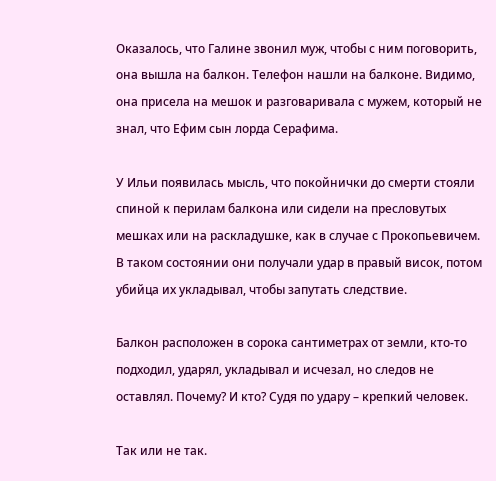Оказалось, что Галине звонил муж, чтобы с ним поговорить, она вышла на балкон. Телефон нашли на балконе. Видимо, она присела на мешок и разговаривала с мужем, который не знал, что Ефим сын лорда Серафима.

У Ильи появилась мысль, что покойнички до смерти стояли спиной к перилам балкона или сидели на пресловутых мешках или на раскладушке, как в случае с Прокопьевичем. В таком состоянии они получали удар в правый висок, потом убийца их укладывал, чтобы запутать следствие.

Балкон расположен в сорока сантиметрах от земли, кто-то подходил, ударял, укладывал и исчезал, но следов не оставлял. Почему? И кто? Судя по удару – крепкий человек.

Так или не так.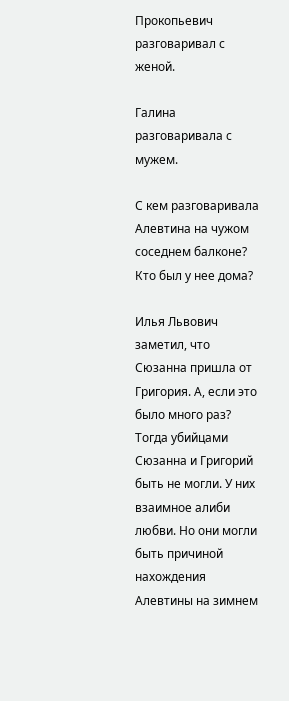Прокопьевич разговаривал с женой.

Галина разговаривала с мужем.

С кем разговаривала Алевтина на чужом соседнем балконе? Кто был у нее дома?

Илья Львович заметил, что Сюзанна пришла от Григория. А, если это было много раз? Тогда убийцами Сюзанна и Григорий быть не могли. У них взаимное алиби любви. Но они могли быть причиной нахождения Алевтины на зимнем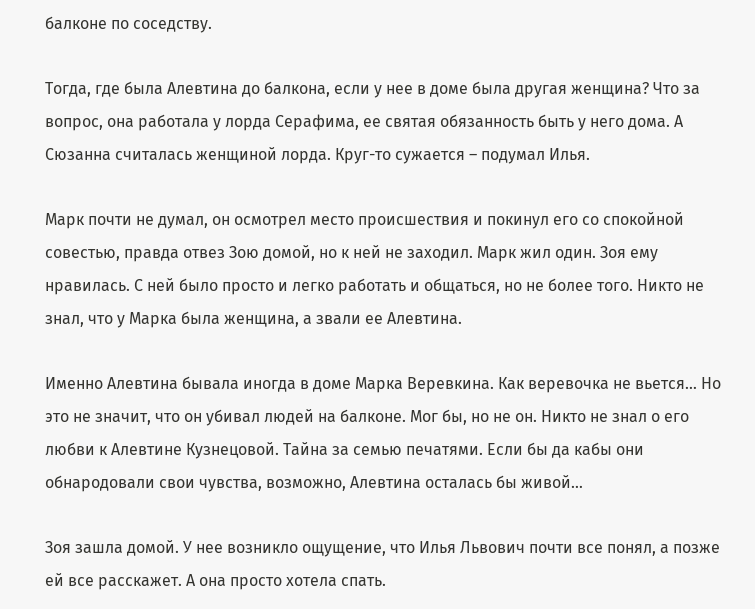балконе по соседству.

Тогда, где была Алевтина до балкона, если у нее в доме была другая женщина? Что за вопрос, она работала у лорда Серафима, ее святая обязанность быть у него дома. А Сюзанна считалась женщиной лорда. Круг-то сужается – подумал Илья.

Марк почти не думал, он осмотрел место происшествия и покинул его со спокойной совестью, правда отвез Зою домой, но к ней не заходил. Марк жил один. Зоя ему нравилась. С ней было просто и легко работать и общаться, но не более того. Никто не знал, что у Марка была женщина, а звали ее Алевтина.

Именно Алевтина бывала иногда в доме Марка Веревкина. Как веревочка не вьется… Но это не значит, что он убивал людей на балконе. Мог бы, но не он. Никто не знал о его любви к Алевтине Кузнецовой. Тайна за семью печатями. Если бы да кабы они обнародовали свои чувства, возможно, Алевтина осталась бы живой…

Зоя зашла домой. У нее возникло ощущение, что Илья Львович почти все понял, а позже ей все расскажет. А она просто хотела спать.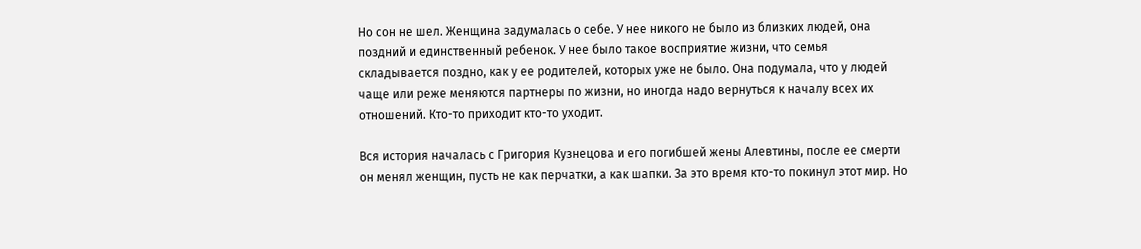Но сон не шел. Женщина задумалась о себе. У нее никого не было из близких людей, она поздний и единственный ребенок. У нее было такое восприятие жизни, что семья складывается поздно, как у ее родителей, которых уже не было. Она подумала, что у людей чаще или реже меняются партнеры по жизни, но иногда надо вернуться к началу всех их отношений. Кто-то приходит кто-то уходит.

Вся история началась с Григория Кузнецова и его погибшей жены Алевтины, после ее смерти он менял женщин, пусть не как перчатки, а как шапки. За это время кто-то покинул этот мир. Но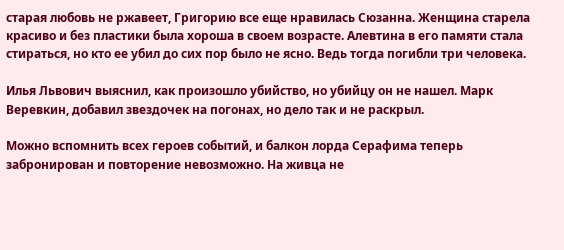старая любовь не ржавеет, Григорию все еще нравилась Сюзанна. Женщина старела красиво и без пластики была хороша в своем возрасте. Алевтина в его памяти стала стираться, но кто ее убил до сих пор было не ясно. Ведь тогда погибли три человека.

Илья Львович выяснил, как произошло убийство, но убийцу он не нашел. Марк Веревкин, добавил звездочек на погонах, но дело так и не раскрыл.

Можно вспомнить всех героев событий, и балкон лорда Серафима теперь забронирован и повторение невозможно. На живца не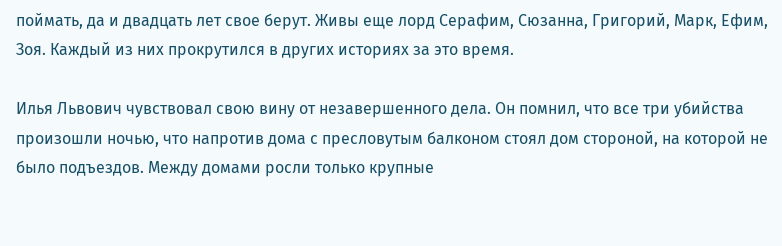поймать, да и двадцать лет свое берут. Живы еще лорд Серафим, Сюзанна, Григорий, Марк, Ефим, Зоя. Каждый из них прокрутился в других историях за это время.

Илья Львович чувствовал свою вину от незавершенного дела. Он помнил, что все три убийства произошли ночью, что напротив дома с пресловутым балконом стоял дом стороной, на которой не было подъездов. Между домами росли только крупные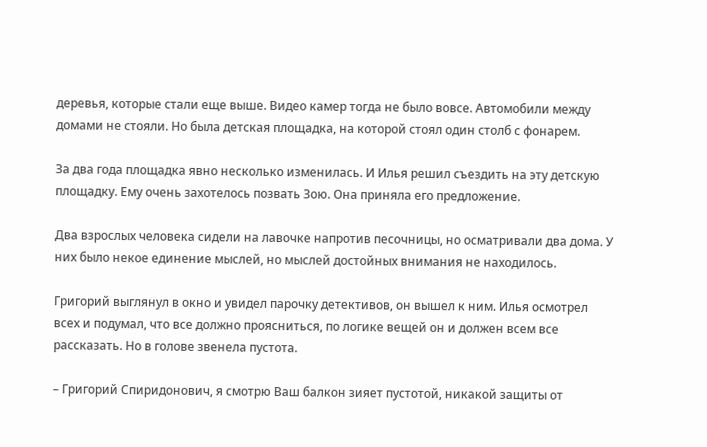деревья, которые стали еще выше. Видео камер тогда не было вовсе. Автомобили между домами не стояли. Но была детская площадка, на которой стоял один столб с фонарем.

За два года площадка явно несколько изменилась. И Илья решил съездить на эту детскую площадку. Ему очень захотелось позвать Зою. Она приняла его предложение.

Два взрослых человека сидели на лавочке напротив песочницы, но осматривали два дома. У них было некое единение мыслей, но мыслей достойных внимания не находилось.

Григорий выглянул в окно и увидел парочку детективов, он вышел к ним. Илья осмотрел всех и подумал, что все должно проясниться, по логике вещей он и должен всем все рассказать. Но в голове звенела пустота.

– Григорий Спиридонович, я смотрю Ваш балкон зияет пустотой, никакой защиты от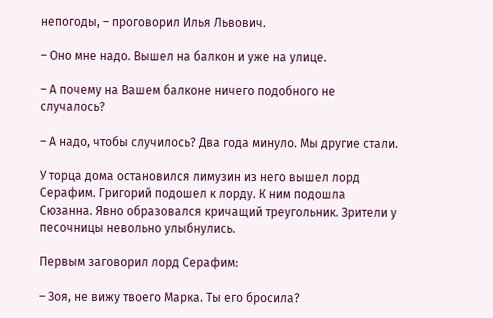непогоды, – проговорил Илья Львович.

– Оно мне надо. Вышел на балкон и уже на улице.

– А почему на Вашем балконе ничего подобного не случалось?

– А надо, чтобы случилось? Два года минуло. Мы другие стали.

У торца дома остановился лимузин из него вышел лорд Серафим. Григорий подошел к лорду. К ним подошла Сюзанна. Явно образовался кричащий треугольник. Зрители у песочницы невольно улыбнулись.

Первым заговорил лорд Серафим:

– Зоя, не вижу твоего Марка. Ты его бросила?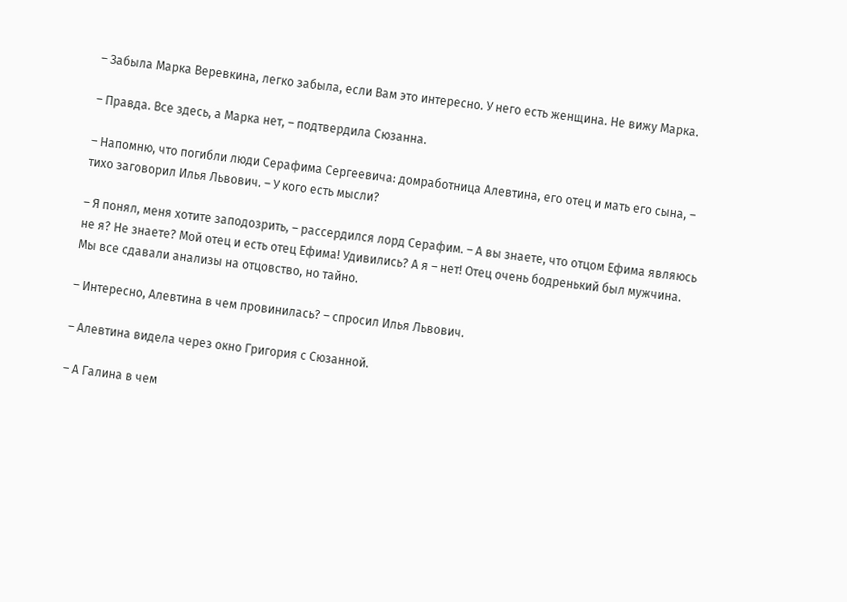– Забыла Марка Веревкина, легко забыла, если Вам это интересно. У него есть женщина. Не вижу Марка.

– Правда. Все здесь, а Марка нет, – подтвердила Сюзанна.

– Напомню, что погибли люди Серафима Сергеевича: домработница Алевтина, его отец и мать его сына, – тихо заговорил Илья Львович. – У кого есть мысли?

– Я понял, меня хотите заподозрить, – рассердился лорд Серафим. – А вы знаете, что отцом Ефима являюсь не я? Не знаете? Мой отец и есть отец Ефима! Удивились? А я – нет! Отец очень бодренький был мужчина. Мы все сдавали анализы на отцовство, но тайно.

– Интересно, Алевтина в чем провинилась? – спросил Илья Львович.

– Алевтина видела через окно Григория с Сюзанной.

– А Галина в чем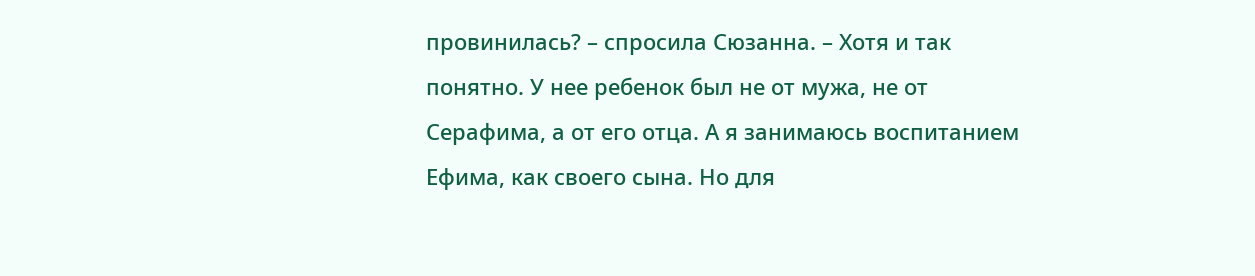провинилась? – спросила Сюзанна. – Хотя и так понятно. У нее ребенок был не от мужа, не от Серафима, а от его отца. А я занимаюсь воспитанием Ефима, как своего сына. Но для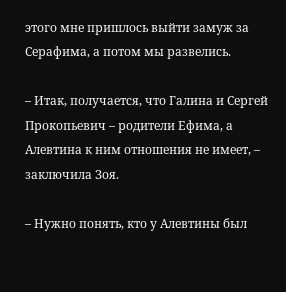этого мне пришлось выйти замуж за Серафима, а потом мы развелись.

– Итак, получается, что Галина и Сергей Прокопьевич – родители Ефима, а Алевтина к ним отношения не имеет, – заключила Зоя.

– Нужно понять, кто у Алевтины был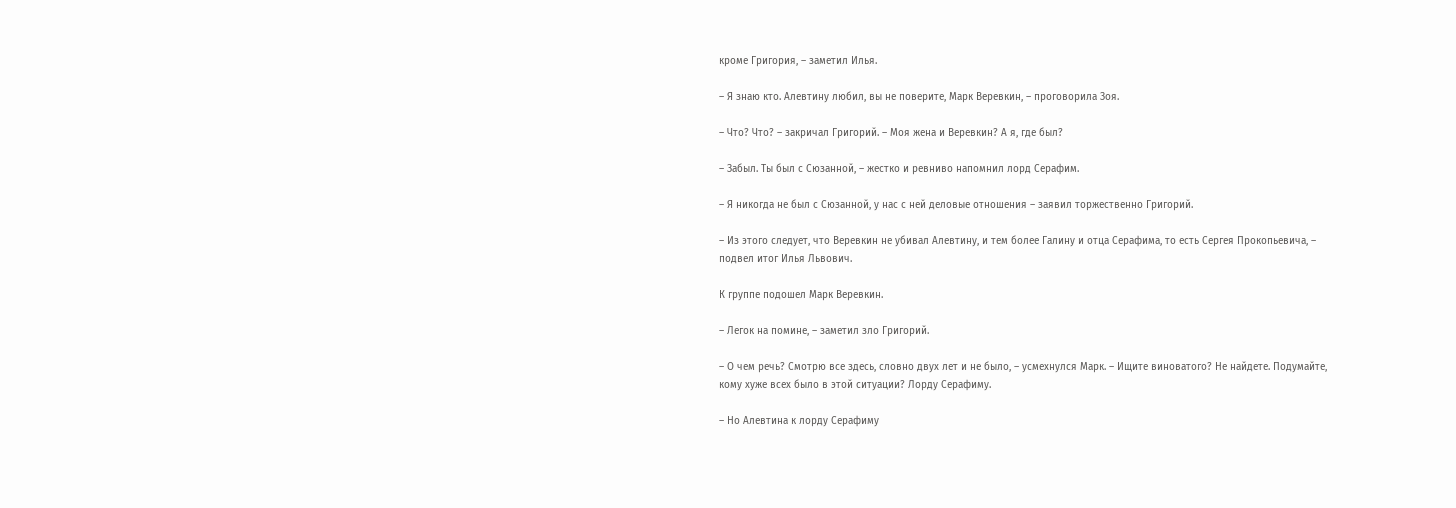кроме Григория, – заметил Илья.

– Я знаю кто. Алевтину любил, вы не поверите, Марк Веревкин, – проговорила Зоя.

– Что? Что? – закричал Григорий. – Моя жена и Веревкин? А я, где был?

– Забыл. Ты был с Сюзанной, – жестко и ревниво напомнил лорд Серафим.

– Я никогда не был с Сюзанной, у нас с ней деловые отношения – заявил торжественно Григорий.

– Из этого следует, что Веревкин не убивал Алевтину, и тем более Галину и отца Серафима, то есть Сергея Прокопьевича, – подвел итог Илья Львович.

К группе подошел Марк Веревкин.

– Легок на помине, – заметил зло Григорий.

– О чем речь? Смотрю все здесь, словно двух лет и не было, – усмехнулся Марк. – Ищите виноватого? Не найдете. Подумайте, кому хуже всех было в этой ситуации? Лорду Серафиму.

– Но Алевтина к лорду Серафиму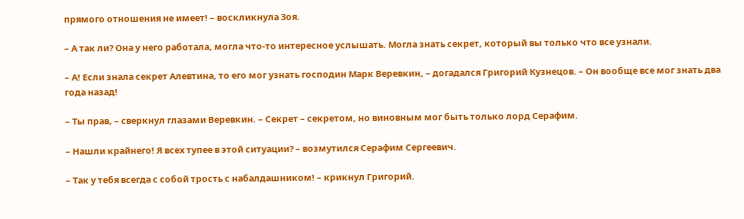прямого отношения не имеет! – воскликнула Зоя.

– А так ли? Она у него работала, могла что-то интересное услышать. Могла знать секрет, который вы только что все узнали.

– А! Если знала секрет Алевтина, то его мог узнать господин Марк Веревкин, – догадался Григорий Кузнецов. – Он вообще все мог знать два года назад!

– Ты прав, – сверкнул глазами Веревкин. – Секрет – секретом, но виновным мог быть только лорд Серафим.

– Нашли крайнего! Я всех тупее в этой ситуации? – возмутился Серафим Сергеевич.

– Так у тебя всегда с собой трость с набалдашником! – крикнул Григорий.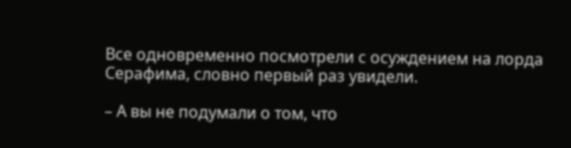Все одновременно посмотрели с осуждением на лорда Серафима, словно первый раз увидели.

– А вы не подумали о том, что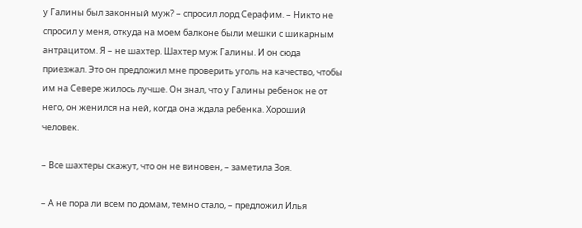у Галины был законный муж? – спросил лорд Серафим. – Никто не спросил у меня, откуда на моем балконе были мешки с шикарным антрацитом. Я – не шахтер. Шахтер муж Галины. И он сюда приезжал. Это он предложил мне проверить уголь на качество, чтобы им на Севере жилось лучше. Он знал, что у Галины ребенок не от него, он женился на ней, когда она ждала ребенка. Хороший человек.

– Все шахтеры скажут, что он не виновен, – заметила Зоя.

– А не пора ли всем по домам, темно стало, – предложил Илья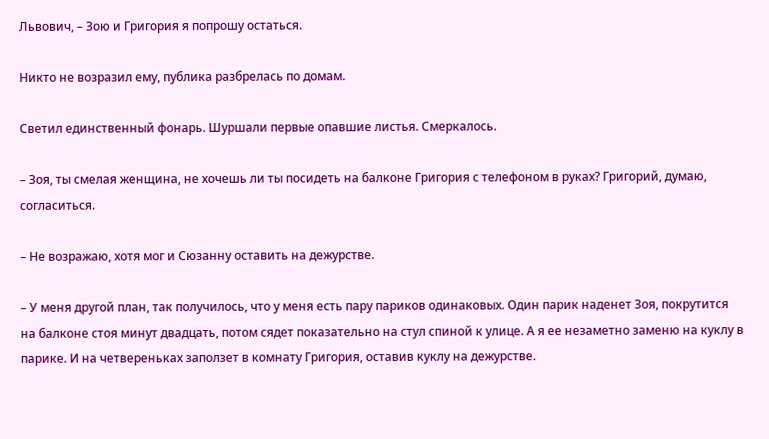Львович, – Зою и Григория я попрошу остаться.

Никто не возразил ему, публика разбрелась по домам.

Светил единственный фонарь. Шуршали первые опавшие листья. Смеркалось.

– Зоя, ты смелая женщина, не хочешь ли ты посидеть на балконе Григория с телефоном в руках? Григорий, думаю, согласиться.

– Не возражаю, хотя мог и Сюзанну оставить на дежурстве.

– У меня другой план, так получилось, что у меня есть пару париков одинаковых. Один парик наденет Зоя, покрутится на балконе стоя минут двадцать, потом сядет показательно на стул спиной к улице. А я ее незаметно заменю на куклу в парике. И на четвереньках заползет в комнату Григория, оставив куклу на дежурстве.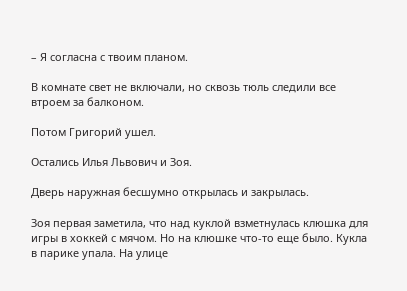– Я согласна с твоим планом.

В комнате свет не включали, но сквозь тюль следили все втроем за балконом.

Потом Григорий ушел.

Остались Илья Львович и Зоя.

Дверь наружная бесшумно открылась и закрылась.

Зоя первая заметила, что над куклой взметнулась клюшка для игры в хоккей с мячом. Но на клюшке что-то еще было. Кукла в парике упала. На улице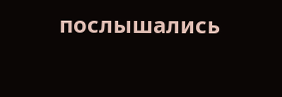послышались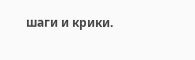шаги и крики.